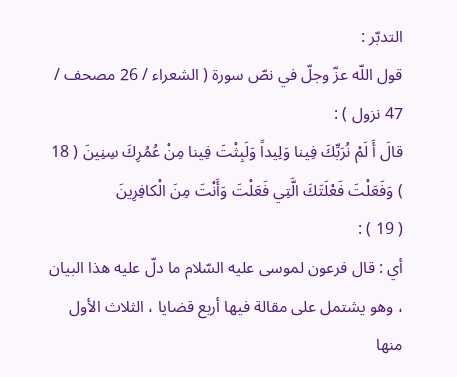التدبّر :
قول اللّه عزّ وجلّ في نصّ سورة ( الشعراء / 26 مصحف / 47 نزول ) :
قالَ أَ لَمْ نُرَبِّكَ فِينا وَلِيداً وَلَبِثْتَ فِينا مِنْ عُمُرِكَ سِنِينَ ( 18 ) وَفَعَلْتَ فَعْلَتَكَ الَّتِي فَعَلْتَ وَأَنْتَ مِنَ الْكافِرِينَ
( 19 ) :
أي : قال فرعون لموسى عليه السّلام ما دلّ عليه هذا البيان ، وهو يشتمل على مقالة فيها أربع قضايا ، الثلاث الأول منها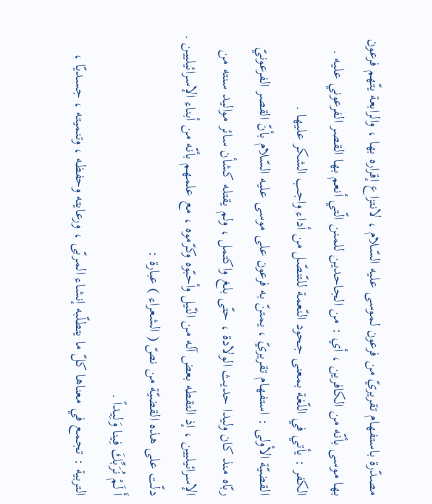مصدّرة باستفهام تقريريّ من فرعون لموسى عليه السّلام ، لانتزاع إقراره بها ، والرابعة يتّهم فرعون بها موسى بأنّه من الكافرين ، أي : من الجاحدين للمنن الّتي أنعم بها القصر الفرعوني عليه .
الكفر : يأتي في اللّغة بمعنى جحود النّعمة للتّنصّل من أداء واجب الشكر عليها .
القضيّة الأولى : استفهام تقريريّ ، يمتنّ به فرعون على موسى عليه السّلام بأنّ القصر الفرعونيّ ربّاه منذ كان وليدا حديث الولادة ، حتّى بلغ واكتمل ، ولم يقتله كشأن سائر مواليد سنته من الإسرائيليين ، إذ التقطه بعض آله من النّيل وأحبّوه وكرّموه ، مع علمهم بأنّه من أبناء الإسرائيليين .
دلّت على هذه القضيّة من نصّ ( الشعراء ) عبارة :
أَ لَمْ نُرَبِّكَ فِينا وَلِيداً .
التربية : تجمع في معناها كلّ ما يتطلّبه إنشاء المربّى ، ورعايته وحفظه ، وتنميته ، جسديّا ،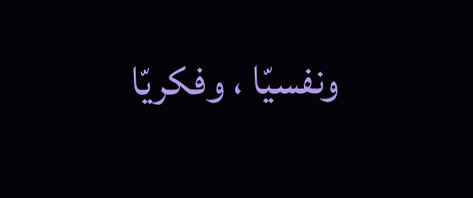ونفسيّا ، وفكريّا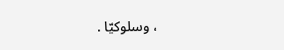، وسلوكيّا .